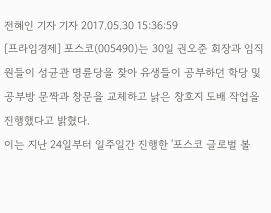전혜인 기자 기자 2017.05.30 15:36:59
[프라임경제] 포스코(005490)는 30일 권오준 회장과 임직원들이 성균관 명륜당을 찾아 유생들이 공부하던 학당 및 공부방 문짝과 창문을 교체하고 낡은 창호지 도배 작업을 진행했다고 밝혔다.
이는 지난 24일부터 일주일간 진행한 '포스코 글로벌 볼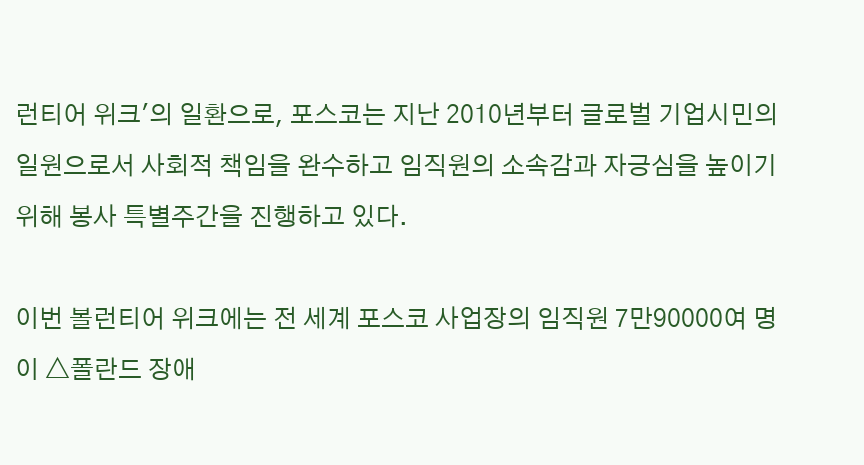런티어 위크'의 일환으로, 포스코는 지난 2010년부터 글로벌 기업시민의 일원으로서 사회적 책임을 완수하고 임직원의 소속감과 자긍심을 높이기 위해 봉사 특별주간을 진행하고 있다.

이번 볼런티어 위크에는 전 세계 포스코 사업장의 임직원 7만90000여 명이 △폴란드 장애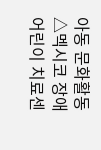아동 문화활동 △멕시코 장애어린이 치료센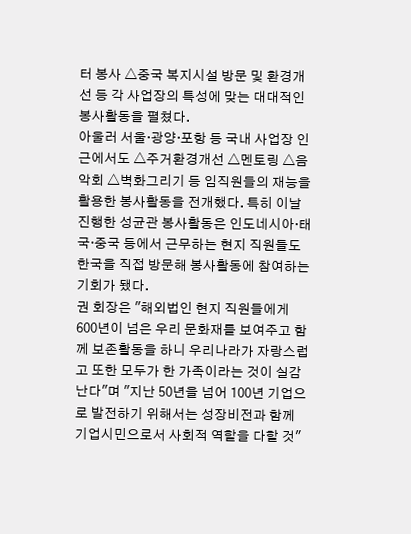터 봉사 △중국 복지시설 방문 및 환경개선 등 각 사업장의 특성에 맞는 대대적인 봉사활동을 펼쳤다.
아울러 서울·광양·포항 등 국내 사업장 인근에서도 △주거환경개선 △멘토링 △음악회 △벽화그리기 등 임직원들의 재능을 활용한 봉사활동을 전개했다. 특히 이날 진행한 성균관 봉사활동은 인도네시아·태국·중국 등에서 근무하는 현지 직원들도 한국을 직접 방문해 봉사활동에 참여하는 기회가 됐다.
권 회장은 "해외법인 현지 직원들에게 600년이 넘은 우리 문화재를 보여주고 함께 보존활동을 하니 우리나라가 자랑스럽고 또한 모두가 한 가족이라는 것이 실감난다"며 "지난 50년을 넘어 100년 기업으로 발전하기 위해서는 성장비전과 함께 기업시민으로서 사회적 역할을 다할 것"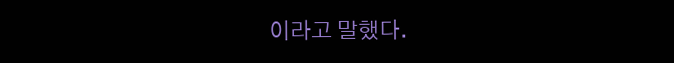이라고 말했다.